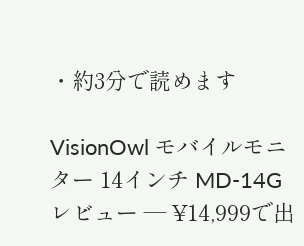・約3分で読めます

VisionOwl モバイルモニター 14インチ MD-14G レビュー — ¥14,999で出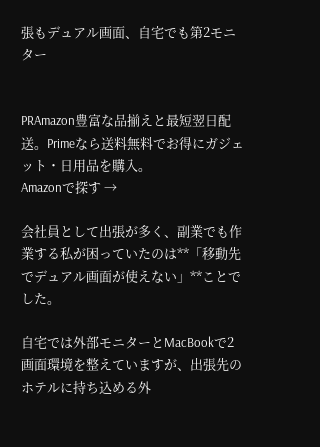張もデュアル画面、自宅でも第2モニター


PRAmazon豊富な品揃えと最短翌日配送。Primeなら送料無料でお得にガジェット・日用品を購入。
Amazonで探す →

会社員として出張が多く、副業でも作業する私が困っていたのは**「移動先でデュアル画面が使えない」**ことでした。

自宅では外部モニターとMacBookで2画面環境を整えていますが、出張先のホテルに持ち込める外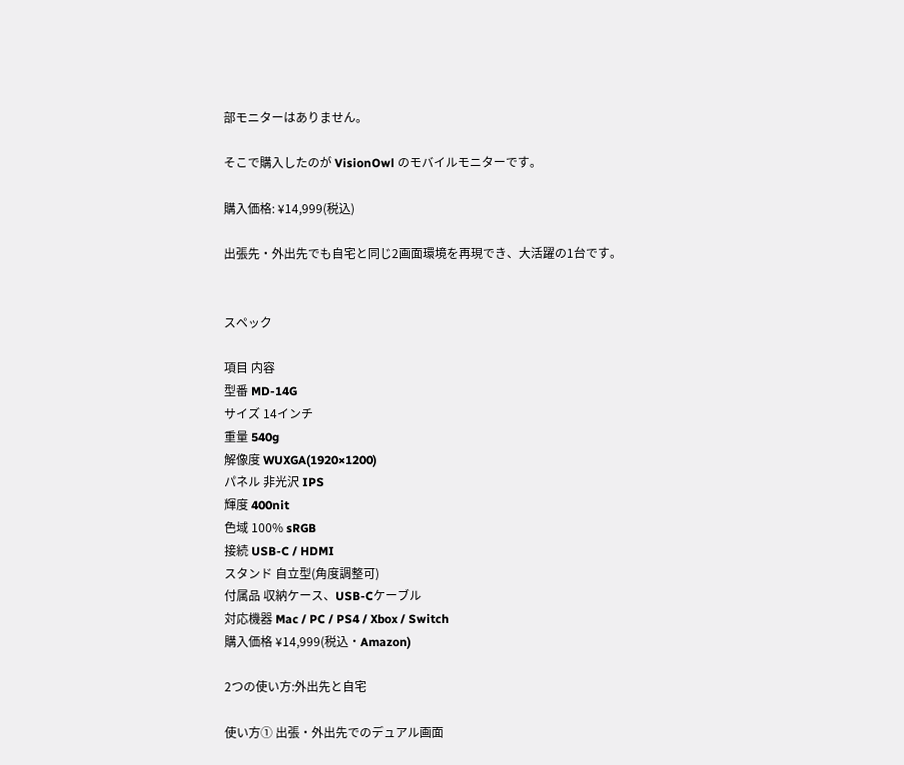部モニターはありません。

そこで購入したのが VisionOwl のモバイルモニターです。

購入価格: ¥14,999(税込)

出張先・外出先でも自宅と同じ2画面環境を再現でき、大活躍の1台です。


スペック

項目 内容
型番 MD-14G
サイズ 14インチ
重量 540g
解像度 WUXGA(1920×1200)
パネル 非光沢 IPS
輝度 400nit
色域 100% sRGB
接続 USB-C / HDMI
スタンド 自立型(角度調整可)
付属品 収納ケース、USB-Cケーブル
対応機器 Mac / PC / PS4 / Xbox / Switch
購入価格 ¥14,999(税込・Amazon)

2つの使い方:外出先と自宅

使い方① 出張・外出先でのデュアル画面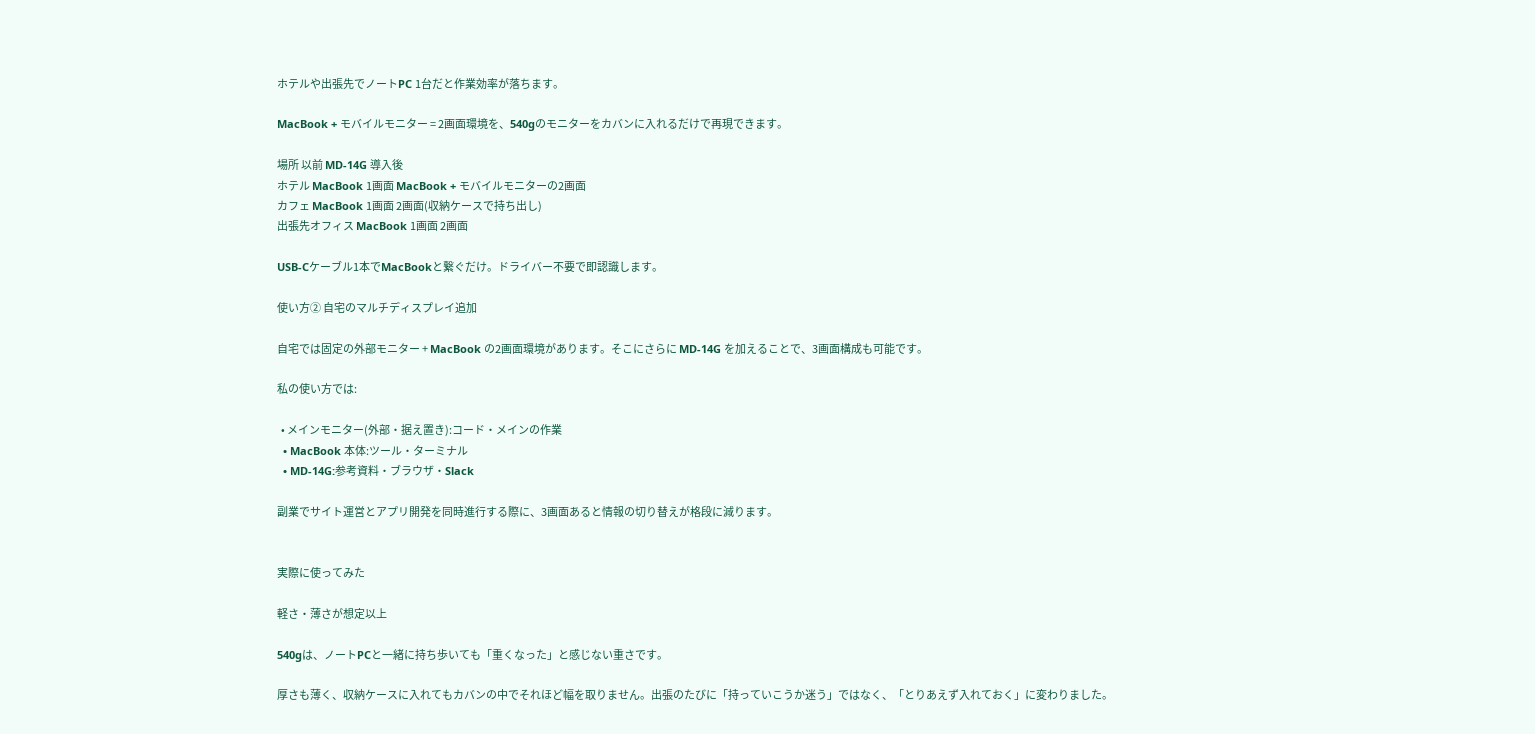ホテルや出張先でノートPC 1台だと作業効率が落ちます。

MacBook + モバイルモニター = 2画面環境を、540gのモニターをカバンに入れるだけで再現できます。

場所 以前 MD-14G 導入後
ホテル MacBook 1画面 MacBook + モバイルモニターの2画面
カフェ MacBook 1画面 2画面(収納ケースで持ち出し)
出張先オフィス MacBook 1画面 2画面

USB-Cケーブル1本でMacBookと繋ぐだけ。ドライバー不要で即認識します。

使い方② 自宅のマルチディスプレイ追加

自宅では固定の外部モニター + MacBook の2画面環境があります。そこにさらに MD-14G を加えることで、3画面構成も可能です。

私の使い方では:

  • メインモニター(外部・据え置き):コード・メインの作業
  • MacBook 本体:ツール・ターミナル
  • MD-14G:参考資料・ブラウザ・Slack

副業でサイト運営とアプリ開発を同時進行する際に、3画面あると情報の切り替えが格段に減ります。


実際に使ってみた

軽さ・薄さが想定以上

540gは、ノートPCと一緒に持ち歩いても「重くなった」と感じない重さです。

厚さも薄く、収納ケースに入れてもカバンの中でそれほど幅を取りません。出張のたびに「持っていこうか迷う」ではなく、「とりあえず入れておく」に変わりました。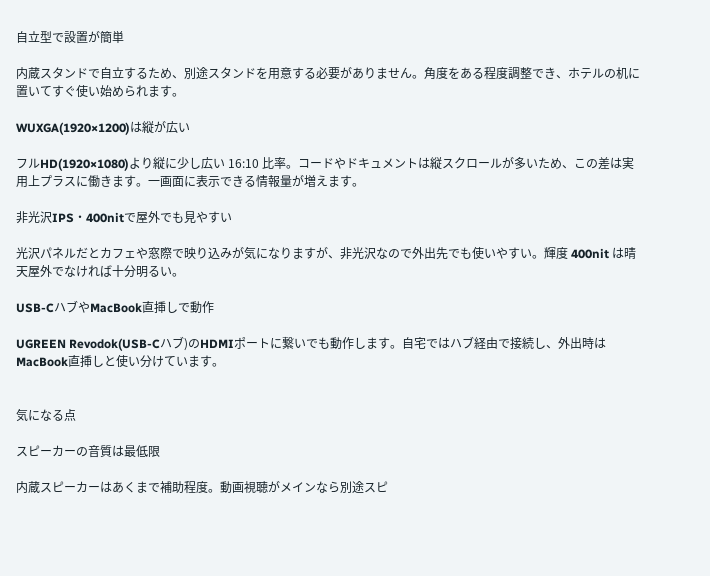自立型で設置が簡単

内蔵スタンドで自立するため、別途スタンドを用意する必要がありません。角度をある程度調整でき、ホテルの机に置いてすぐ使い始められます。

WUXGA(1920×1200)は縦が広い

フルHD(1920×1080)より縦に少し広い 16:10 比率。コードやドキュメントは縦スクロールが多いため、この差は実用上プラスに働きます。一画面に表示できる情報量が増えます。

非光沢IPS・400nitで屋外でも見やすい

光沢パネルだとカフェや窓際で映り込みが気になりますが、非光沢なので外出先でも使いやすい。輝度 400nit は晴天屋外でなければ十分明るい。

USB-CハブやMacBook直挿しで動作

UGREEN Revodok(USB-Cハブ)のHDMIポートに繋いでも動作します。自宅ではハブ経由で接続し、外出時はMacBook直挿しと使い分けています。


気になる点

スピーカーの音質は最低限

内蔵スピーカーはあくまで補助程度。動画視聴がメインなら別途スピ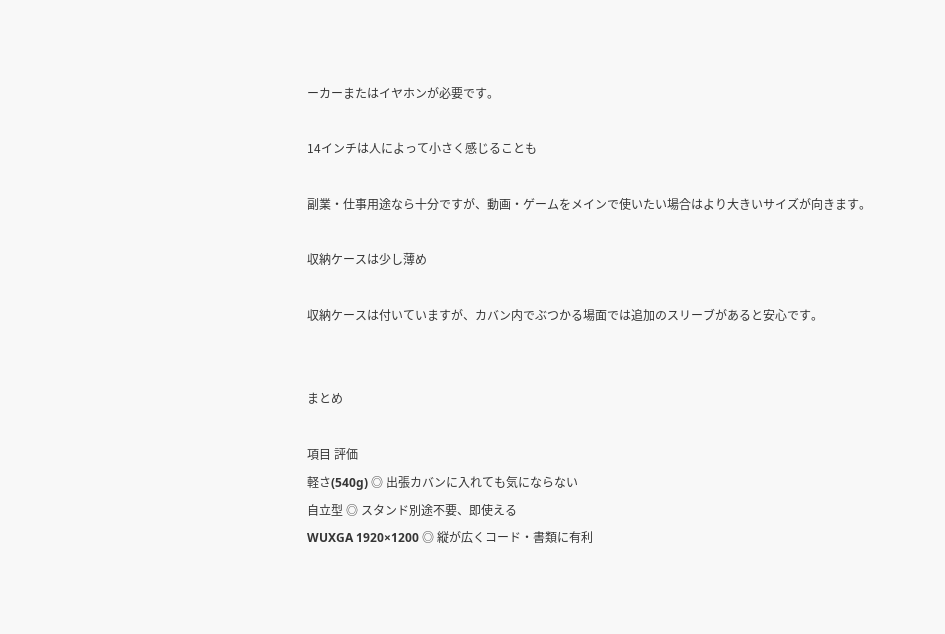ーカーまたはイヤホンが必要です。

14インチは人によって小さく感じることも

副業・仕事用途なら十分ですが、動画・ゲームをメインで使いたい場合はより大きいサイズが向きます。

収納ケースは少し薄め

収納ケースは付いていますが、カバン内でぶつかる場面では追加のスリーブがあると安心です。


まとめ

項目 評価
軽さ(540g) ◎ 出張カバンに入れても気にならない
自立型 ◎ スタンド別途不要、即使える
WUXGA 1920×1200 ◎ 縦が広くコード・書類に有利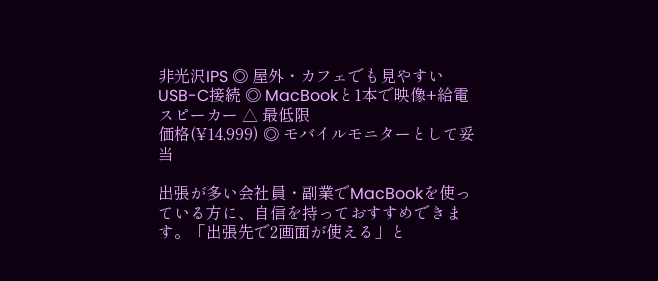非光沢IPS ◎ 屋外・カフェでも見やすい
USB-C接続 ◎ MacBookと1本で映像+給電
スピーカー △ 最低限
価格(¥14,999) ◎ モバイルモニターとして妥当

出張が多い会社員・副業でMacBookを使っている方に、自信を持っておすすめできます。「出張先で2画面が使える」と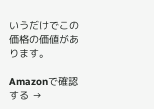いうだけでこの価格の価値があります。

Amazonで確認する →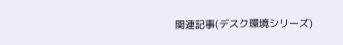関連記事(デスク環境シリーズ)